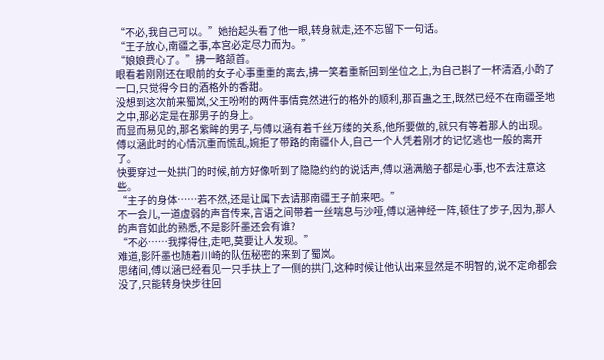“不必,我自己可以。”她抬起头看了他一眼,转身就走,还不忘留下一句话。
“王子放心,南疆之事,本宫必定尽力而为。”
“娘娘费心了。”拂一略颔首。
眼看着刚刚还在眼前的女子心事重重的离去,拂一笑着重新回到坐位之上,为自己斟了一杯清酒,小酌了一口,只觉得今日的酒格外的香甜。
没想到这次前来蜀岚,父王吩咐的两件事情竟然进行的格外的顺利,那百蛊之王,既然已经不在南疆圣地之中,那必定是在那男子的身上。
而显而易见的,那名紫眸的男子,与傅以涵有着千丝万缕的关系,他所要做的,就只有等着那人的出现。
傅以涵此时的心情沉重而慌乱,婉拒了带路的南疆仆人,自己一个人凭着刚才的记忆逃也一般的离开了。
快要穿过一处拱门的时候,前方好像听到了隐隐约约的说话声,傅以涵满脑子都是心事,也不去注意这些。
“主子的身体……若不然,还是让属下去请那南疆王子前来吧。”
不一会儿,一道虚弱的声音传来,言语之间带着一丝喘息与沙哑,傅以涵神经一阵,顿住了步子,因为,那人的声音如此的熟悉,不是影阡墨还会有谁?
“不必……我撑得住,走吧,莫要让人发现。”
难道,影阡墨也随着川崎的队伍秘密的来到了蜀岚。
思绪间,傅以涵已经看见一只手扶上了一侧的拱门,这种时候让他认出来显然是不明智的,说不定命都会没了,只能转身快步往回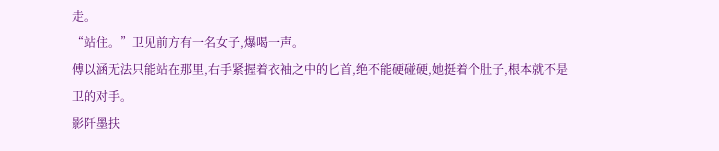走。
“站住。”卫见前方有一名女子,爆喝一声。
傅以涵无法只能站在那里,右手紧握着衣袖之中的匕首,绝不能硬碰硬,她挺着个肚子,根本就不是卫的对手。
影阡墨扶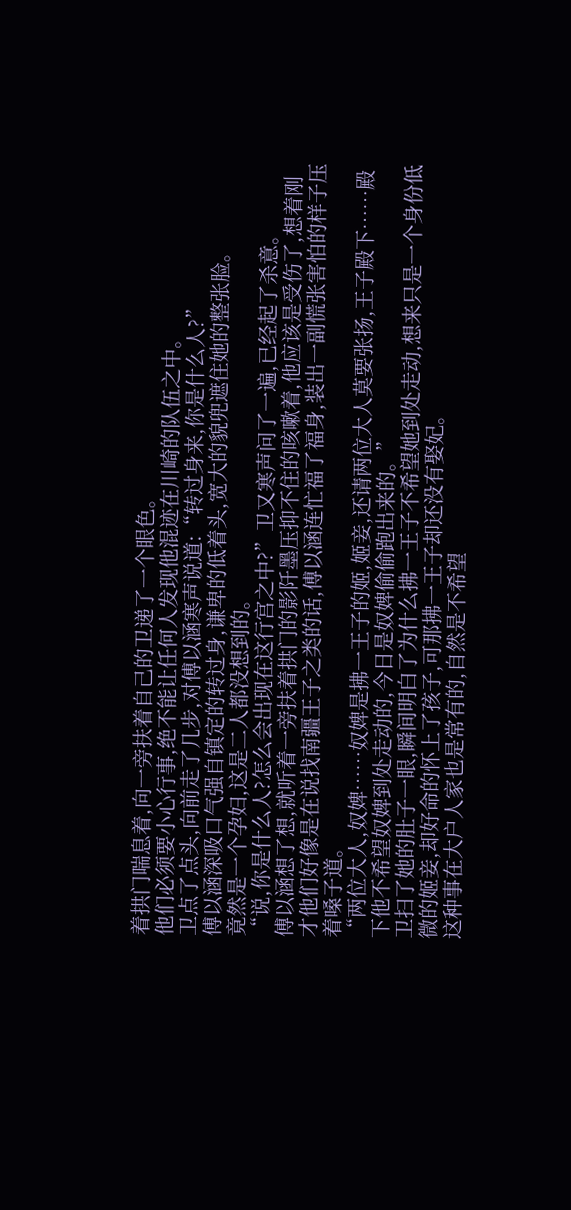着拱门喘息着,向一旁扶着自己的卫递了一个眼色。
他们必须要小心行事,绝不能让任何人发现他混迹在川崎的队伍之中。
卫点了点头,向前走了几步,对傅以涵寒声说道:“转过身来,你是什么人?”
傅以涵深吸口气强自镇定的转过身,谦卑的低着头,宽大的貌兜遮住她的整张脸。
竟然是一个孕妇,这是二人都没想到的。
“说,你是什么人?怎么会出现在这行宫之中?”卫又寒声问了一遍,已经起了杀意。
傅以涵想了想,就听着一旁扶着拱门的影阡墨压抑不住的咳嗽着,他应该是受伤了,想着刚才他们好像是在说找南疆王子之类的话,傅以涵连忙福了福身,装出一副慌张害怕的样子压着嗓子道。
“两位大人,奴婢……奴婢是拂一王子的姬,姬妾,还请两位大人莫要张扬,王子殿下……殿下他不希望奴婢到处走动的,今日是奴婢偷偷跑出来的。”
卫扫了她的肚子一眼,瞬间明白了为什么拂一王子不希望她到处走动,想来只是一个身份低微的姬妾,却好命的怀上了孩子,可那拂一王子却还没有娶妃。
这种事在大户人家也是常有的,自然是不希望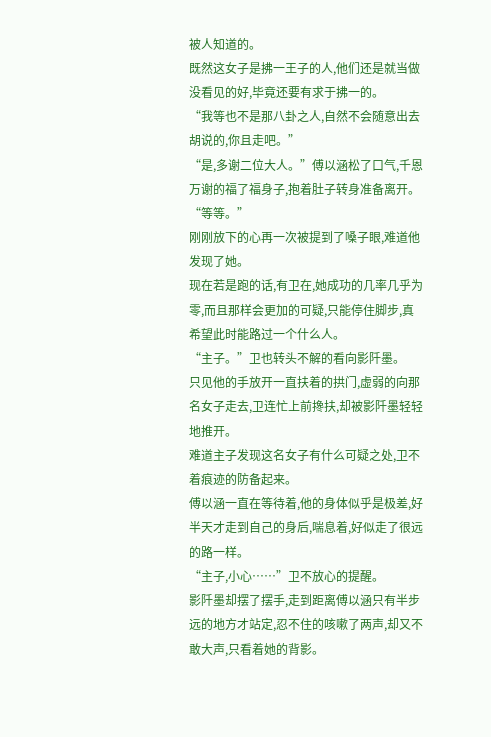被人知道的。
既然这女子是拂一王子的人,他们还是就当做没看见的好,毕竟还要有求于拂一的。
“我等也不是那八卦之人,自然不会随意出去胡说的,你且走吧。”
“是,多谢二位大人。”傅以涵松了口气,千恩万谢的福了福身子,抱着肚子转身准备离开。
“等等。”
刚刚放下的心再一次被提到了嗓子眼,难道他发现了她。
现在若是跑的话,有卫在,她成功的几率几乎为零,而且那样会更加的可疑,只能停住脚步,真希望此时能路过一个什么人。
“主子。”卫也转头不解的看向影阡墨。
只见他的手放开一直扶着的拱门,虚弱的向那名女子走去,卫连忙上前搀扶,却被影阡墨轻轻地推开。
难道主子发现这名女子有什么可疑之处,卫不着痕迹的防备起来。
傅以涵一直在等待着,他的身体似乎是极差,好半天才走到自己的身后,喘息着,好似走了很远的路一样。
“主子,小心……”卫不放心的提醒。
影阡墨却摆了摆手,走到距离傅以涵只有半步远的地方才站定,忍不住的咳嗽了两声,却又不敢大声,只看着她的背影。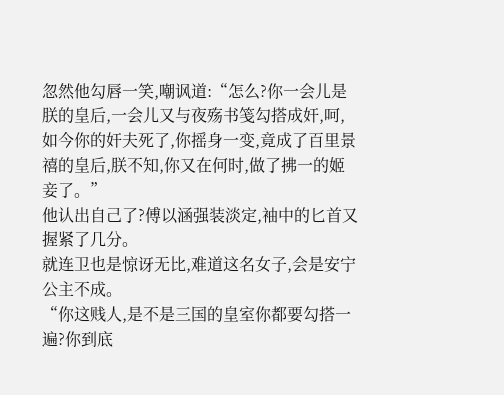忽然他勾唇一笑,嘲讽道:“怎么?你一会儿是朕的皇后,一会儿又与夜殇书笺勾搭成奸,呵,如今你的奸夫死了,你摇身一变,竟成了百里景禧的皇后,朕不知,你又在何时,做了拂一的姬妾了。”
他认出自己了?傅以涵强装淡定,袖中的匕首又握紧了几分。
就连卫也是惊讶无比,难道这名女子,会是安宁公主不成。
“你这贱人,是不是三国的皇室你都要勾搭一遍?你到底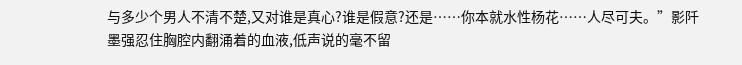与多少个男人不清不楚,又对谁是真心?谁是假意?还是……你本就水性杨花……人尽可夫。”影阡墨强忍住胸腔内翻涌着的血液,低声说的毫不留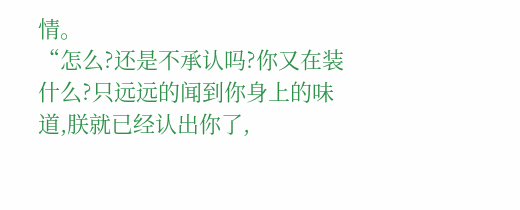情。
“怎么?还是不承认吗?你又在装什么?只远远的闻到你身上的味道,朕就已经认出你了,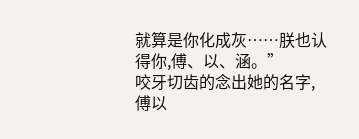就算是你化成灰……朕也认得你,傅、以、涵。”
咬牙切齿的念出她的名字,傅以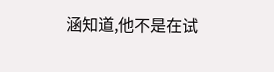涵知道,他不是在试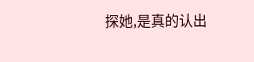探她,是真的认出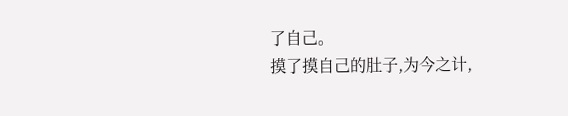了自己。
摸了摸自己的肚子,为今之计,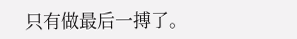只有做最后一搏了。